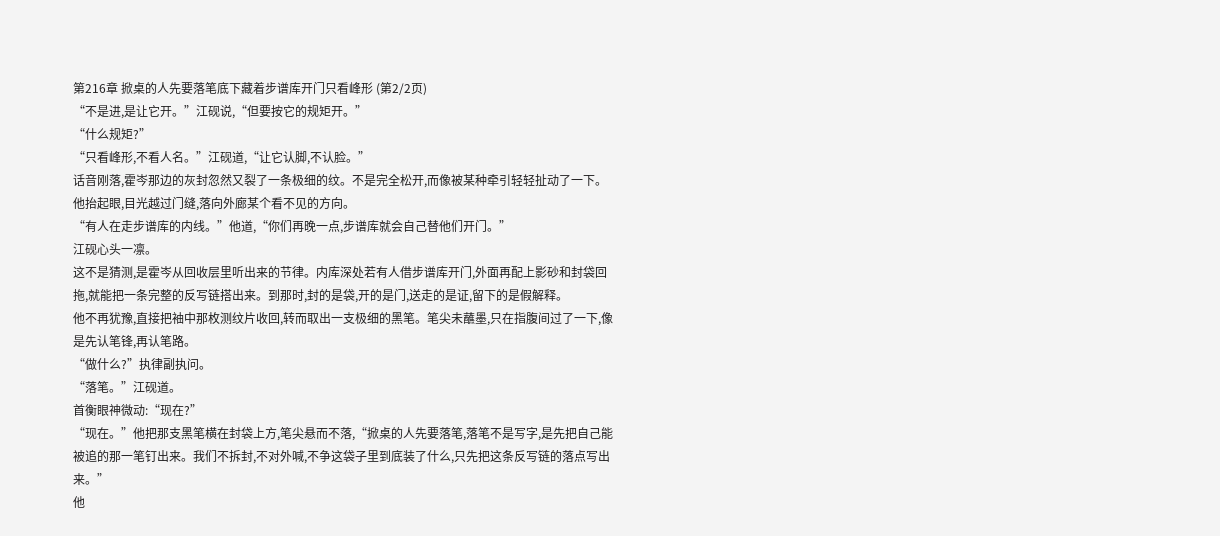第216章 掀桌的人先要落笔底下藏着步谱库开门只看峰形 (第2/2页)
“不是进,是让它开。”江砚说,“但要按它的规矩开。”
“什么规矩?”
“只看峰形,不看人名。”江砚道,“让它认脚,不认脸。”
话音刚落,霍岑那边的灰封忽然又裂了一条极细的纹。不是完全松开,而像被某种牵引轻轻扯动了一下。他抬起眼,目光越过门缝,落向外廊某个看不见的方向。
“有人在走步谱库的内线。”他道,“你们再晚一点,步谱库就会自己替他们开门。”
江砚心头一凛。
这不是猜测,是霍岑从回收层里听出来的节律。内库深处若有人借步谱库开门,外面再配上影砂和封袋回拖,就能把一条完整的反写链搭出来。到那时,封的是袋,开的是门,送走的是证,留下的是假解释。
他不再犹豫,直接把袖中那枚测纹片收回,转而取出一支极细的黑笔。笔尖未蘸墨,只在指腹间过了一下,像是先认笔锋,再认笔路。
“做什么?”执律副执问。
“落笔。”江砚道。
首衡眼神微动:“现在?”
“现在。”他把那支黑笔横在封袋上方,笔尖悬而不落,“掀桌的人先要落笔,落笔不是写字,是先把自己能被追的那一笔钉出来。我们不拆封,不对外喊,不争这袋子里到底装了什么,只先把这条反写链的落点写出来。”
他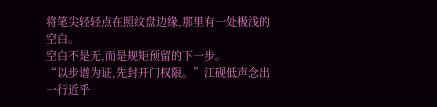将笔尖轻轻点在照纹盘边缘,那里有一处极浅的空白。
空白不是无,而是规矩预留的下一步。
“以步谱为证,先封开门权限。”江砚低声念出一行近乎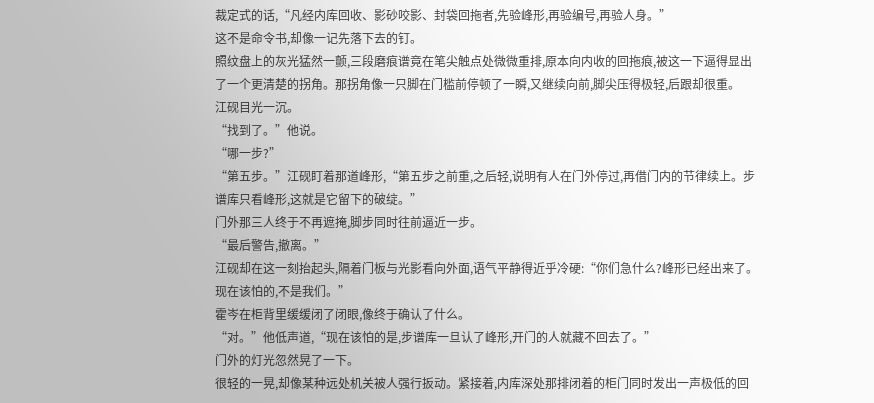裁定式的话,“凡经内库回收、影砂咬影、封袋回拖者,先验峰形,再验编号,再验人身。”
这不是命令书,却像一记先落下去的钉。
照纹盘上的灰光猛然一颤,三段磨痕谱竟在笔尖触点处微微重排,原本向内收的回拖痕,被这一下逼得显出了一个更清楚的拐角。那拐角像一只脚在门槛前停顿了一瞬,又继续向前,脚尖压得极轻,后跟却很重。
江砚目光一沉。
“找到了。”他说。
“哪一步?”
“第五步。”江砚盯着那道峰形,“第五步之前重,之后轻,说明有人在门外停过,再借门内的节律续上。步谱库只看峰形,这就是它留下的破绽。”
门外那三人终于不再遮掩,脚步同时往前逼近一步。
“最后警告,撤离。”
江砚却在这一刻抬起头,隔着门板与光影看向外面,语气平静得近乎冷硬:“你们急什么?峰形已经出来了。现在该怕的,不是我们。”
霍岑在柜背里缓缓闭了闭眼,像终于确认了什么。
“对。”他低声道,“现在该怕的是,步谱库一旦认了峰形,开门的人就藏不回去了。”
门外的灯光忽然晃了一下。
很轻的一晃,却像某种远处机关被人强行扳动。紧接着,内库深处那排闭着的柜门同时发出一声极低的回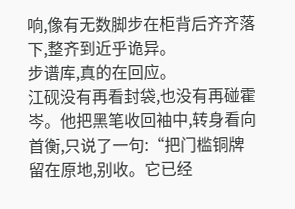响,像有无数脚步在柜背后齐齐落下,整齐到近乎诡异。
步谱库,真的在回应。
江砚没有再看封袋,也没有再碰霍岑。他把黑笔收回袖中,转身看向首衡,只说了一句:“把门槛铜牌留在原地,别收。它已经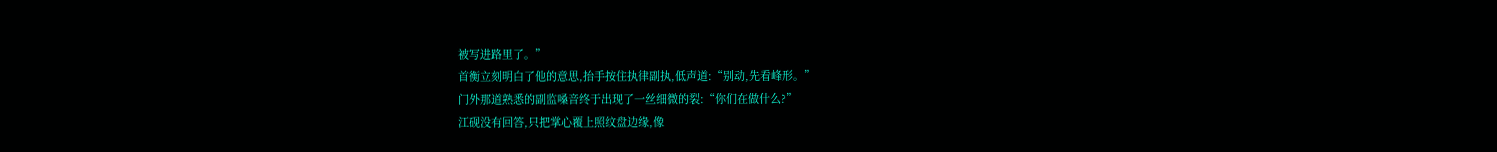被写进路里了。”
首衡立刻明白了他的意思,抬手按住执律副执,低声道:“别动,先看峰形。”
门外那道熟悉的副监嗓音终于出现了一丝细微的裂:“你们在做什么?”
江砚没有回答,只把掌心覆上照纹盘边缘,像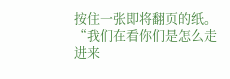按住一张即将翻页的纸。
“我们在看你们是怎么走进来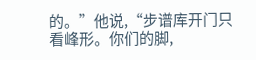的。”他说,“步谱库开门只看峰形。你们的脚,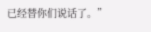已经替你们说话了。”